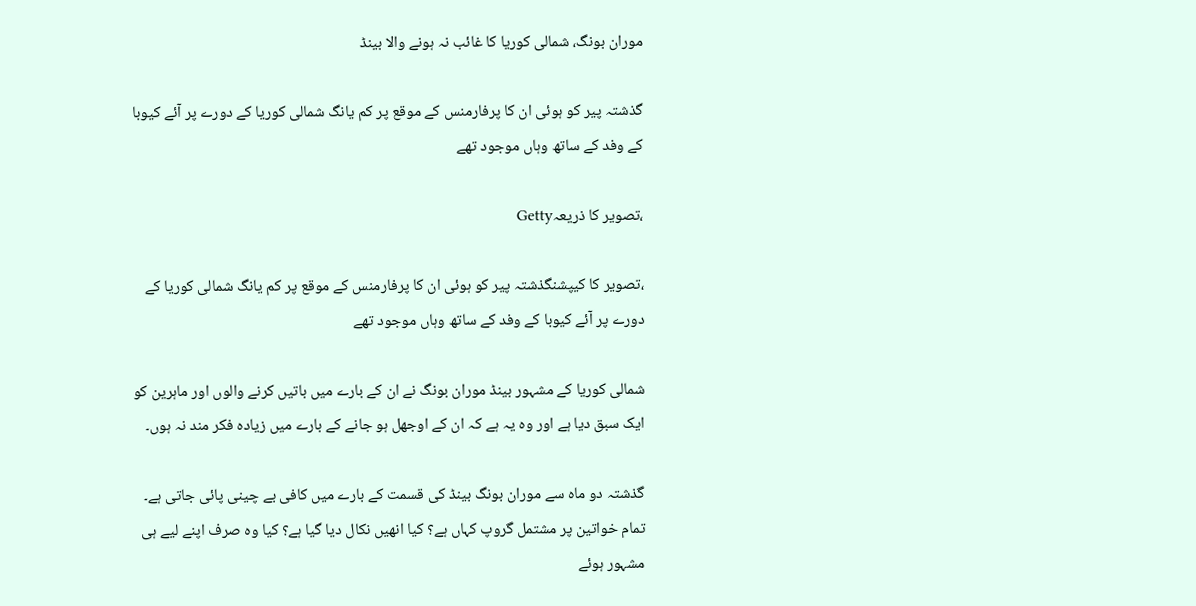موران بونگ، شمالی کوریا کا غائب نہ ہونے والا بینڈ

گذشتہ پیر کو ہوئی ان کا پرفارمنس کے موقع پر کم یانگ شمالی کوریا کے دورے پر آئے کیوبا کے وفد کے ساتھ وہاں موجود تھے

،تصویر کا ذریعہGetty

،تصویر کا کیپشنگذشتہ پیر کو ہوئی ان کا پرفارمنس کے موقع پر کم یانگ شمالی کوریا کے دورے پر آئے کیوبا کے وفد کے ساتھ وہاں موجود تھے

شمالی کوریا کے مشہور بینڈ موران بونگ نے ان کے بارے میں باتیں کرنے والوں اور ماہرین کو ایک سبق دیا ہے اور وہ یہ ہے کہ ان کے اوجھل ہو جانے کے بارے میں زیادہ فکر مند نہ ہوں۔

گذشتہ دو ماہ سے موران بونگ بینڈ کی قسمت کے بارے میں کافی بے چینی پائی جاتی ہے۔ تمام خواتین پر مشتمل گروپ کہاں ہے؟ کیا انھیں نکال دیا گیا ہے؟ کیا وہ صرف اپنے لیے ہی مشہور ہوئے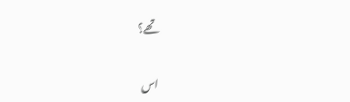تھے؟

اس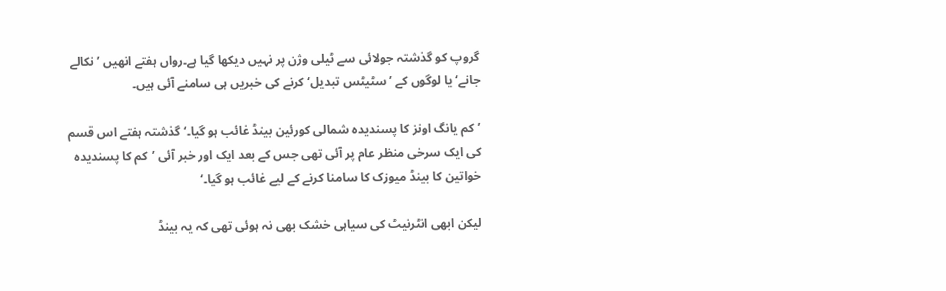گروپ کو گذشتہ جولائی سے ٹیلی وژن پر نہیں دیکھا گیا ہے۔رواں ہفتے انھیں ’نکالے جانے‘ یا لوگوں کے ’سٹیٹس تبدیل‘ کرنے کی خبریں ہی سامنے آئی ہیں۔

’کم یانگ اونز کا پسندیدہ شمالی کورئین بینڈ غائب ہو گیا۔‘ گذشتہ ہفتے اس قسم کی ایک سرخی منظر عام پر آئی تھی جس کے بعد ایک اور خبر آئی ’کم کا پسندیدہ خواتین کا بینڈ میوزک کا سامنا کرنے کے لیے غائب ہو گیا۔‘

لیکن ابھی انٹرنیٹ کی سیاہی خشک بھی نہ ہوئی تھی کہ یہ بینڈ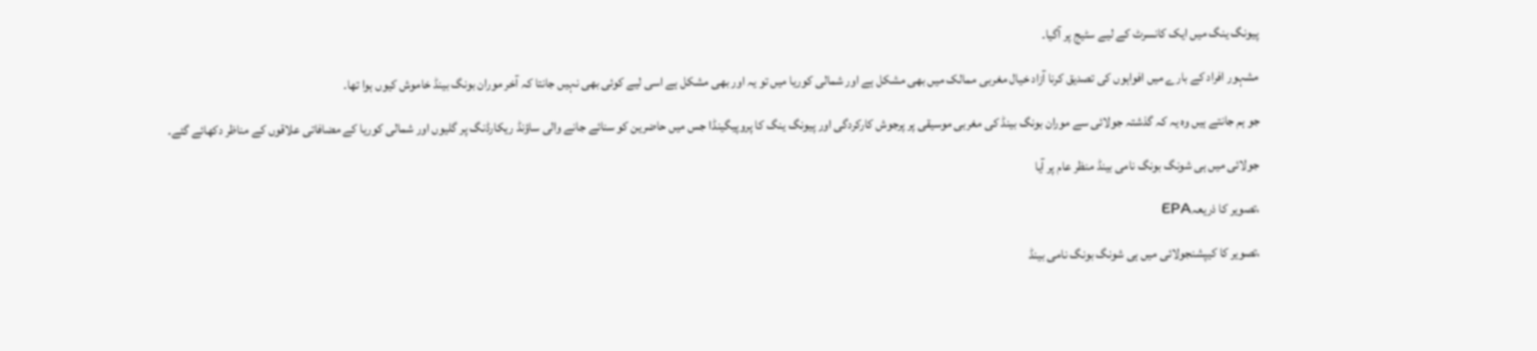پیونگ ینگ میں ایک کانسرٹ کے لیے سٹیج پر آگیا۔

مشہور افراد کے بارے میں افواہوں کی تصدیق کرنا آزاد خیال مغربی ممالک میں بھی مشکل ہے اور شمالی کوریا میں تو یہ اور بھی مشکل ہے اسی لیے کوئی بھی نہیں جانتا کہ آخر موران بونگ بینڈ خاموش کیوں ہوا تھا۔

جو ہم جانتے ہیں وہ یہ کہ گذشتہ جولائی سے موران بونگ بینڈ کی مغربی موسیقی پر پرجوش کارکردگی اور پیونگ ینگ کا پروپیگینڈا جس میں حاضرین کو سنائے جانے والی ساؤنڈ ریکارڈنگ پر گلیوں اور شمالی کوریا کے مضافاتی علاقوں کے مناظر دکھائے گئے۔

جولائی میں ہی شونگ بونگ نامی بینڈ منظر عام پر آیا

،تصویر کا ذریعہEPA

،تصویر کا کیپشنجولائی میں ہی شونگ بونگ نامی بینڈ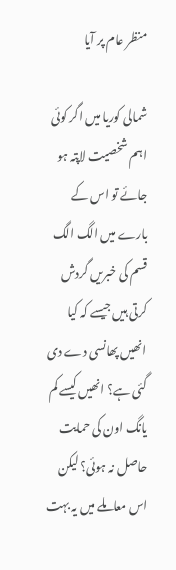منظر عام پر آیا

شمالی کوریا میں اگر کوئی اہم شخصیت لاپتہ ہو جائے تو اس کے بارے میں الگ الگ قسم کی خبریں گردش کرتی ہیں جیسے کہ کیا انھیں پھانسی دے دی گئی ہے؟ انھیں کیسے کم یانگ اون کی حمایت حاصل نہ ہوئی؟ لیکن اس معاملے میں یہ بہت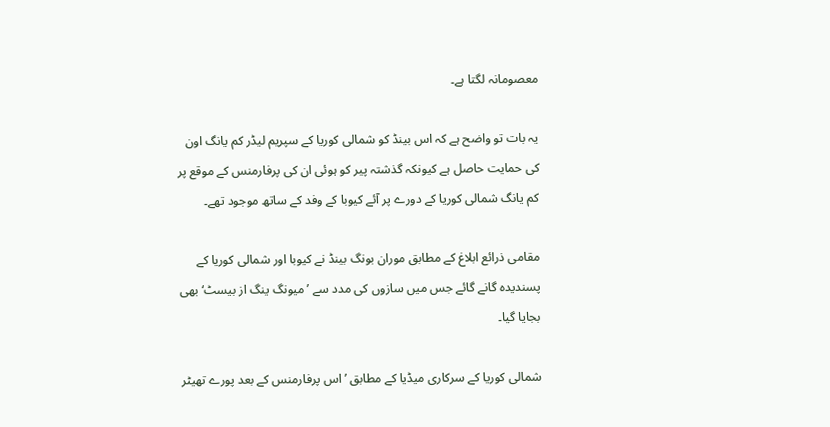معصومانہ لگتا ہے۔

یہ بات تو واضح ہے کہ اس بینڈ کو شمالی کوریا کے سپریم لیڈر کم یانگ اون کی حمایت حاصل ہے کیونکہ گذشتہ پیر کو ہوئی ان کی پرفارمنس کے موقع پر کم یانگ شمالی کوریا کے دورے پر آئے کیوبا کے وفد کے ساتھ موجود تھے۔

مقامی ذرائع ابلاغ کے مطابق موران بونگ بینڈ نے کیوبا اور شمالی کوریا کے پسندیدہ گانے گائے جس میں سازوں کی مدد سے ’میونگ ینگ از بیسٹ‘ بھی بجایا گیا۔

شمالی کوریا کے سرکاری میڈیا کے مطابق ’اس پرفارمنس کے بعد پورے تھیٹر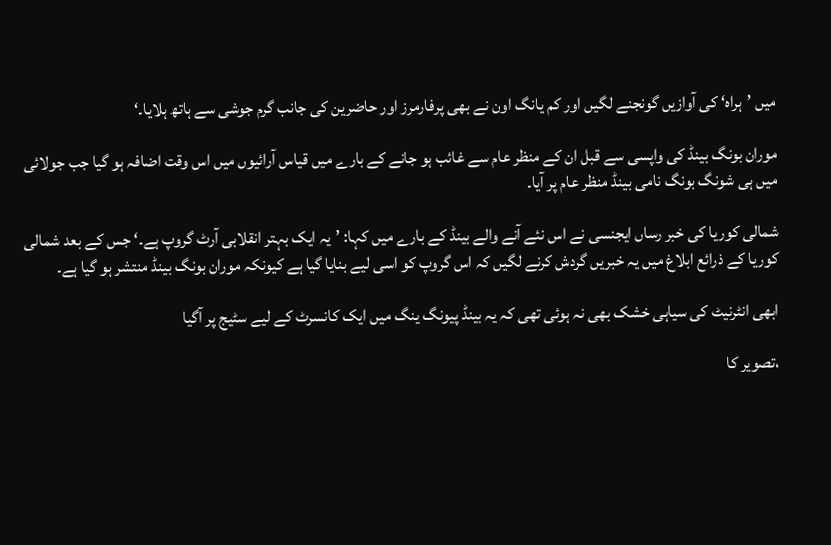میں ’ہراہ‘ کی آوازیں گونجنے لگیں اور کم یانگ اون نے بھی پرفارمرز اور حاضرین کی جانب گرم جوشی سے ہاتھ ہلایا۔‘

موران بونگ بینڈ کی واپسی سے قبل ان کے منظر عام سے غائب ہو جانے کے بارے میں قیاس آرائیوں میں اس وقت اضافہ ہو گیا جب جولائی میں ہی شونگ بونگ نامی بینڈ منظر عام پر آیا۔

شمالی کوریا کی خبر رساں ایجنسی نے اس نئے آنے والے بینڈ کے بارے میں کہا: ’یہ ایک بہتر انقلابی آرٹ گروپ ہے۔‘ جس کے بعد شمالی کوریا کے ذرائع ابلاغ میں یہ خبریں گردش کرنے لگیں کہ اس گروپ کو اسی لیے بنایا گیا ہے کیونکہ موران بونگ بینڈ منتشر ہو گیا ہے۔

ابھی انٹرنیٹ کی سیاہی خشک بھی نہ ہوئی تھی کہ یہ بینڈ پیونگ ینگ میں ایک کانسرٹ کے لیے سٹیج پر آگیا

،تصویر کا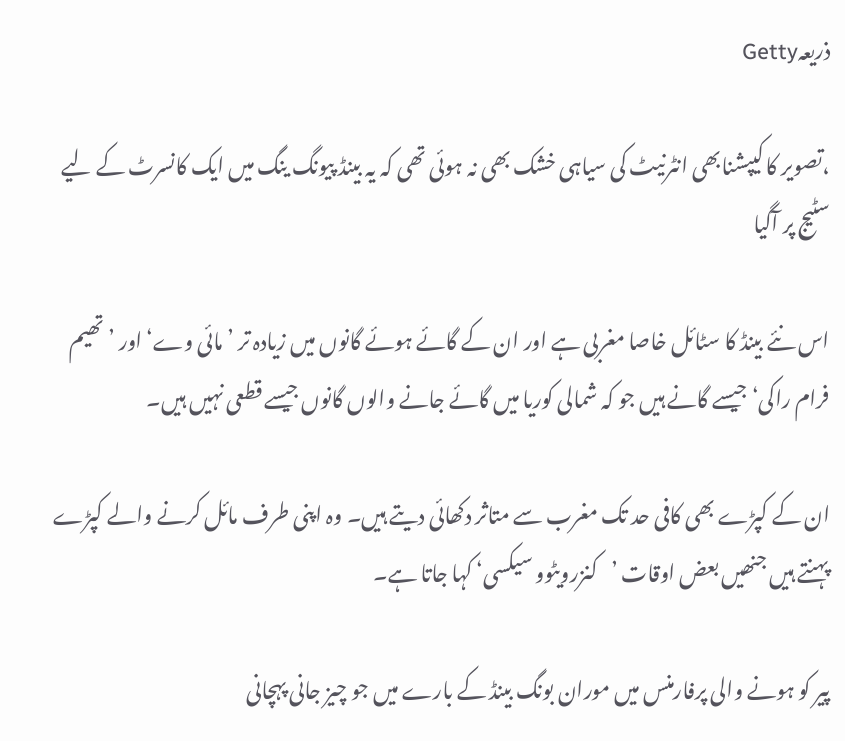ذریعہGetty

،تصویر کا کیپشنابھی انٹرنیٹ کی سیاہی خشک بھی نہ ہوئی تھی کہ یہ بینڈ پیونگ ینگ میں ایک کانسرٹ کے لیے سٹیج پر آگیا

اس نئے بینڈ کا سٹائل خاصا مغربی ہے اور ان کے گائے ہوئے گانوں میں زیادہ تر ’مائی وے‘ اور ’تھیم فرام راکی‘ جیسے گانے ہیں جو کہ شمالی کوریا میں گائے جانے والوں گانوں جیسے قطعی نہیں ہیں۔

ان کے کپڑے بھی کافی حد تک مغرب سے متاثر دکھائی دیتے ہیں۔ وہ اپنی طرف مائل کرنے والے کپڑے پہنتے ہیں جنھیں بعض اوقات ’کنزرویٹوو سیکسی‘ کہا جاتا ہے۔

پیر کو ہونے والی پرفارمنس میں موران بونگ بینڈ کے بارے میں جو چیز جانی پہچانی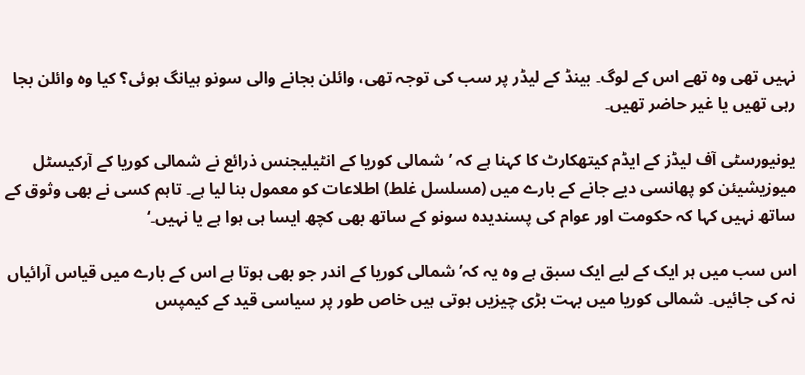نہیں تھی وہ تھے اس کے لوگ۔ بینڈ کے لیڈر پر سب کی توجہ تھی، وائلن بجانے والی سونو ہیانگ ہوئی؟ کیا وہ وائلن بجا رہی تھیں یا غیر حاضر تھیں۔

یونیورسٹی آف لیڈز کے ایڈم کیتھکارٹ کا کہنا ہے کہ ’ شمالی کوریا کے انٹیلیجنس ذرائع نے شمالی کوریا کے آرکیسٹل میوزیشیئن کو پھانسی دیے جانے کے بارے میں (مسلسل غلط) اطلاعات کو معمول بنا لیا ہے۔ تاہم کسی نے بھی وثوق کے ساتھ نہیں کہا کہ حکومت اور عوام کی پسندیدہ سونو کے ساتھ بھی کچھ ایسا ہی ہوا ہے یا نہیں۔‘

اس سب میں ہر ایک کے لیے ایک سبق ہے وہ یہ کہ’ شمالی کوریا کے اندر جو بھی ہوتا ہے اس کے بارے میں قیاس آرائیاں نہ کی جائیں۔ شمالی کوریا میں بہت بڑی چیزیں ہوتی ہیں خاص طور پر سیاسی قید کے کیمپس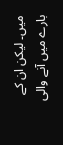میں۔ لیکن ان کے بارے میں آنے والی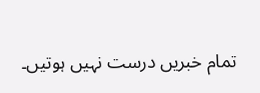تمام خبریں درست نہیں ہوتیں۔